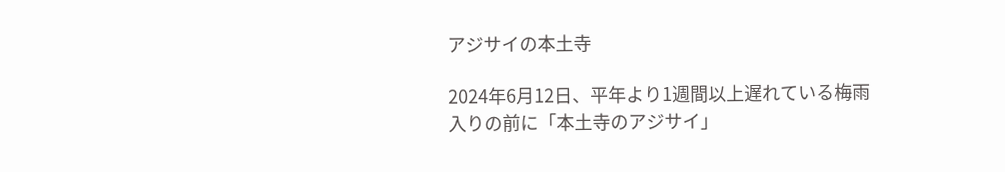アジサイの本土寺

2024年6月12日、平年より1週間以上遅れている梅雨入りの前に「本土寺のアジサイ」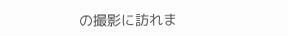の撮影に訪れま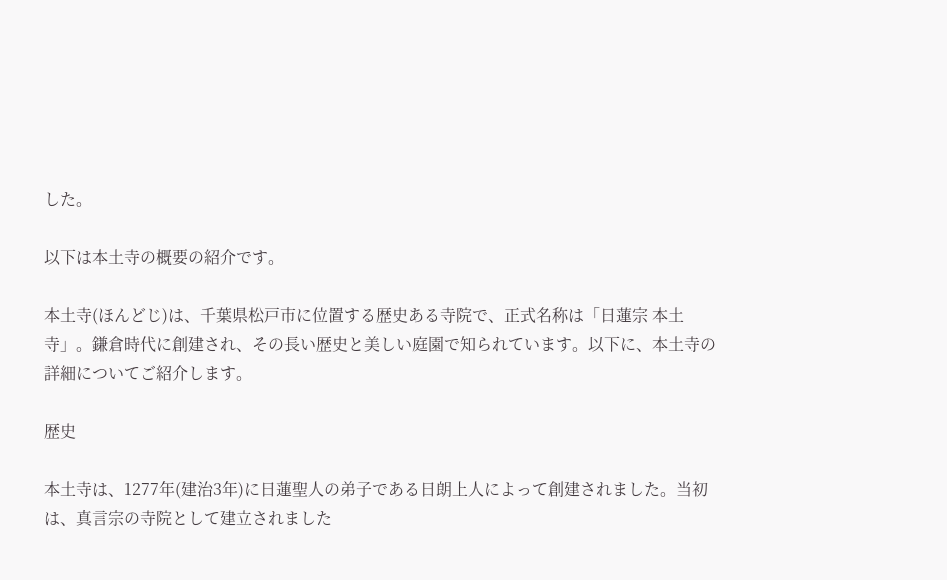した。

以下は本土寺の概要の紹介です。

本土寺(ほんどじ)は、千葉県松戸市に位置する歴史ある寺院で、正式名称は「日蓮宗 本土寺」。鎌倉時代に創建され、その長い歴史と美しい庭園で知られています。以下に、本土寺の詳細についてご紹介します。

歴史

本土寺は、1277年(建治3年)に日蓮聖人の弟子である日朗上人によって創建されました。当初は、真言宗の寺院として建立されました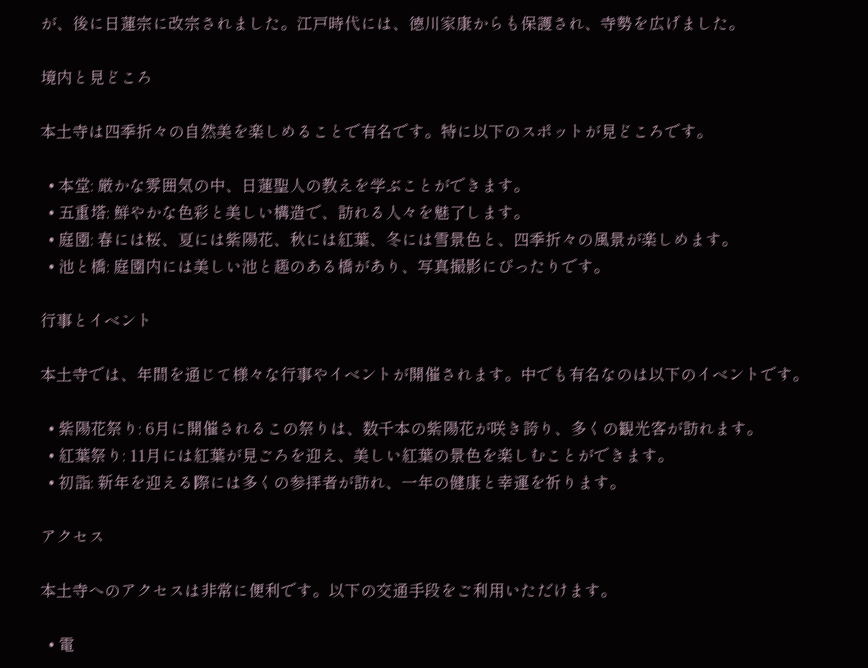が、後に日蓮宗に改宗されました。江戸時代には、徳川家康からも保護され、寺勢を広げました。

境内と見どころ

本土寺は四季折々の自然美を楽しめることで有名です。特に以下のスポットが見どころです。

  • 本堂: 厳かな雰囲気の中、日蓮聖人の教えを学ぶことができます。
  • 五重塔: 鮮やかな色彩と美しい構造で、訪れる人々を魅了します。
  • 庭園: 春には桜、夏には紫陽花、秋には紅葉、冬には雪景色と、四季折々の風景が楽しめます。
  • 池と橋: 庭園内には美しい池と趣のある橋があり、写真撮影にぴったりです。

行事とイベント

本土寺では、年間を通じて様々な行事やイベントが開催されます。中でも有名なのは以下のイベントです。

  • 紫陽花祭り: 6月に開催されるこの祭りは、数千本の紫陽花が咲き誇り、多くの観光客が訪れます。
  • 紅葉祭り: 11月には紅葉が見ごろを迎え、美しい紅葉の景色を楽しむことができます。
  • 初詣: 新年を迎える際には多くの参拝者が訪れ、一年の健康と幸運を祈ります。

アクセス

本土寺へのアクセスは非常に便利です。以下の交通手段をご利用いただけます。

  • 電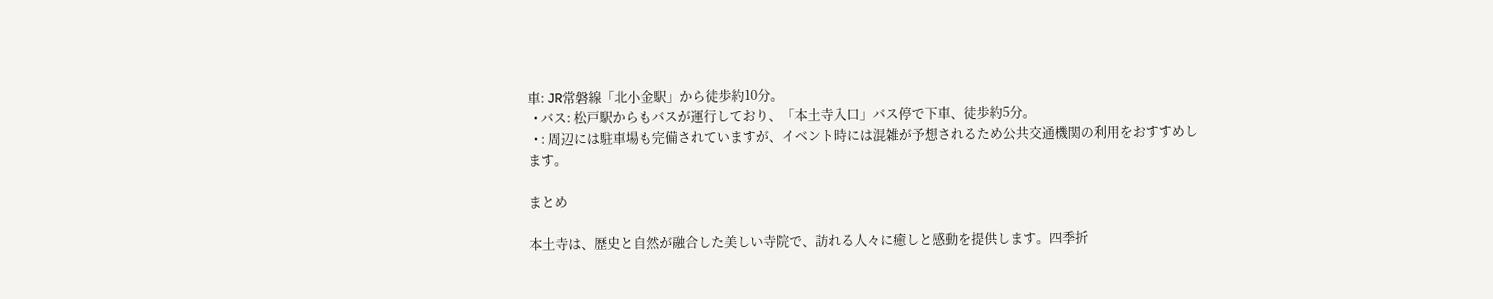車: JR常磐線「北小金駅」から徒歩約10分。
  • バス: 松戸駅からもバスが運行しており、「本土寺入口」バス停で下車、徒歩約5分。
  • : 周辺には駐車場も完備されていますが、イベント時には混雑が予想されるため公共交通機関の利用をおすすめします。

まとめ

本土寺は、歴史と自然が融合した美しい寺院で、訪れる人々に癒しと感動を提供します。四季折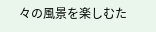々の風景を楽しむた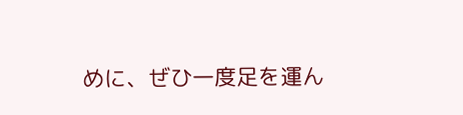めに、ぜひ一度足を運ん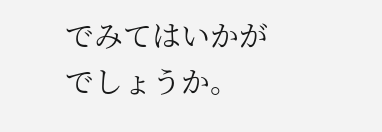でみてはいかがでしょうか。